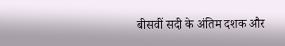बीसवीं सदी के अंतिम दशक और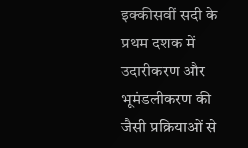इक्कीसवीं सदी के प्रथम दशक में उदारीकरण और भूमंडलीकरण की जैसी प्रक्रियाओं से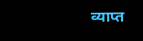व्याप्त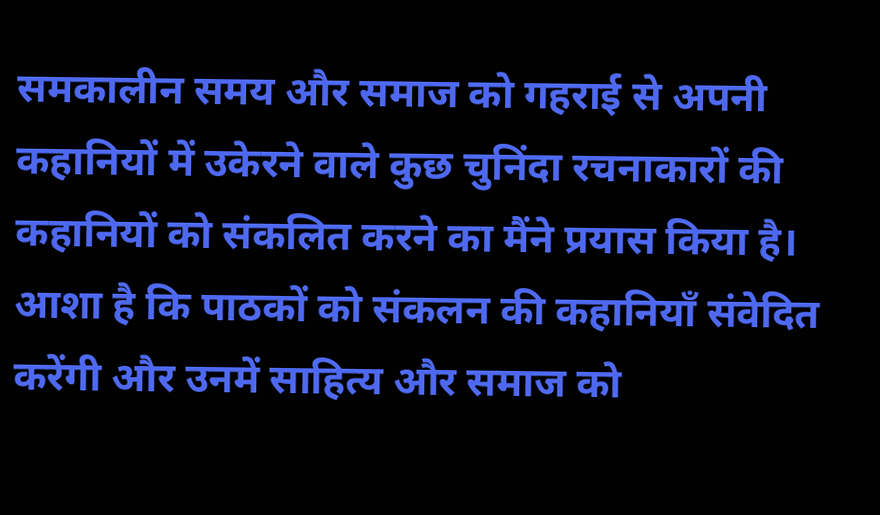समकालीन समय और समाज को गहराई से अपनी कहानियों में उकेरने वाले कुछ चुनिंदा रचनाकारों की कहानियों को संकलित करने का मैंने प्रयास किया है। आशा है कि पाठकों को संकलन की कहानियाँ संवेदित करेंगी और उनमें साहित्य और समाज को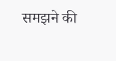समझने की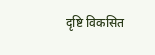दृष्टि विकसित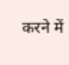करने में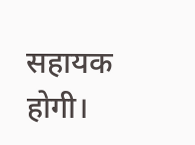सहायक होगी।